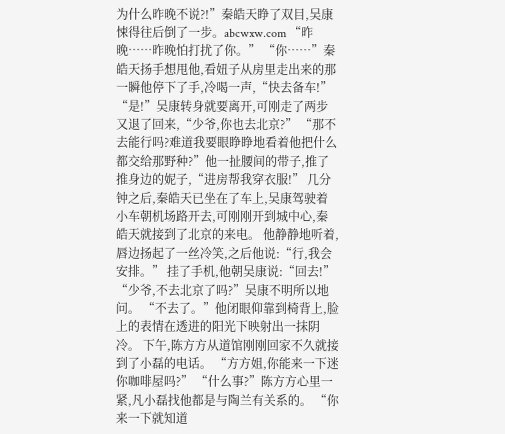为什么昨晚不说?!”秦皓天睁了双目,吴康悚得往后倒了一步。abcwxw.com “昨晚……昨晚怕打扰了你。” “你……”秦皓天扬手想甩他,看妞子从房里走出来的那一瞬他停下了手,冷喝一声,“快去备车!” “是!”吴康转身就要离开,可刚走了两步又退了回来,“少爷,你也去北京?” “那不去能行吗?难道我要眼睁睁地看着他把什么都交给那野种?”他一扯腰间的带子,推了推身边的妮子,“进房帮我穿衣服!” 几分钟之后,秦皓天已坐在了车上,吴康驾驶着小车朝机场路开去,可刚刚开到城中心,秦皓天就接到了北京的来电。 他静静地听着,唇边扬起了一丝冷笑,之后他说:“行,我会安排。” 挂了手机,他朝吴康说:“回去!” “少爷,不去北京了吗?”吴康不明所以地问。 “不去了。”他闭眼仰靠到椅背上,脸上的表情在透进的阳光下映射出一抹阴冷。 下午,陈方方从道馆刚刚回家不久就接到了小磊的电话。 “方方姐,你能来一下迷你咖啡屋吗?” “什么事?”陈方方心里一紧,凡小磊找他都是与陶兰有关系的。 “你来一下就知道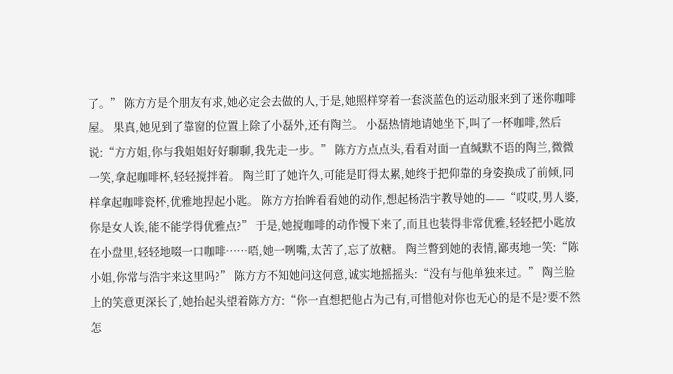了。” 陈方方是个朋友有求,她必定会去做的人,于是,她照样穿着一套淡蓝色的运动服来到了迷你咖啡屋。 果真,她见到了靠窗的位置上除了小磊外,还有陶兰。 小磊热情地请她坐下,叫了一杯咖啡,然后说:“方方姐,你与我姐姐好好聊聊,我先走一步。” 陈方方点点头,看看对面一直缄默不语的陶兰,微微一笑,拿起咖啡杯,轻轻搅拌着。 陶兰盯了她许久,可能是盯得太累,她终于把仰靠的身姿换成了前倾,同样拿起咖啡瓷杯,优雅地捏起小匙。 陈方方抬眸看看她的动作,想起杨浩宇教导她的——“哎哎,男人婆,你是女人诶,能不能学得优雅点?” 于是,她搅咖啡的动作慢下来了,而且也装得非常优雅,轻轻把小匙放在小盘里,轻轻地啜一口咖啡……唔,她一咧嘴,太苦了,忘了放糖。 陶兰瞥到她的表情,鄙夷地一笑:“陈小姐,你常与浩宇来这里吗?” 陈方方不知她问这何意,诚实地摇摇头:“没有与他单独来过。” 陶兰脸上的笑意更深长了,她抬起头望着陈方方:“你一直想把他占为己有,可惜他对你也无心的是不是?要不然怎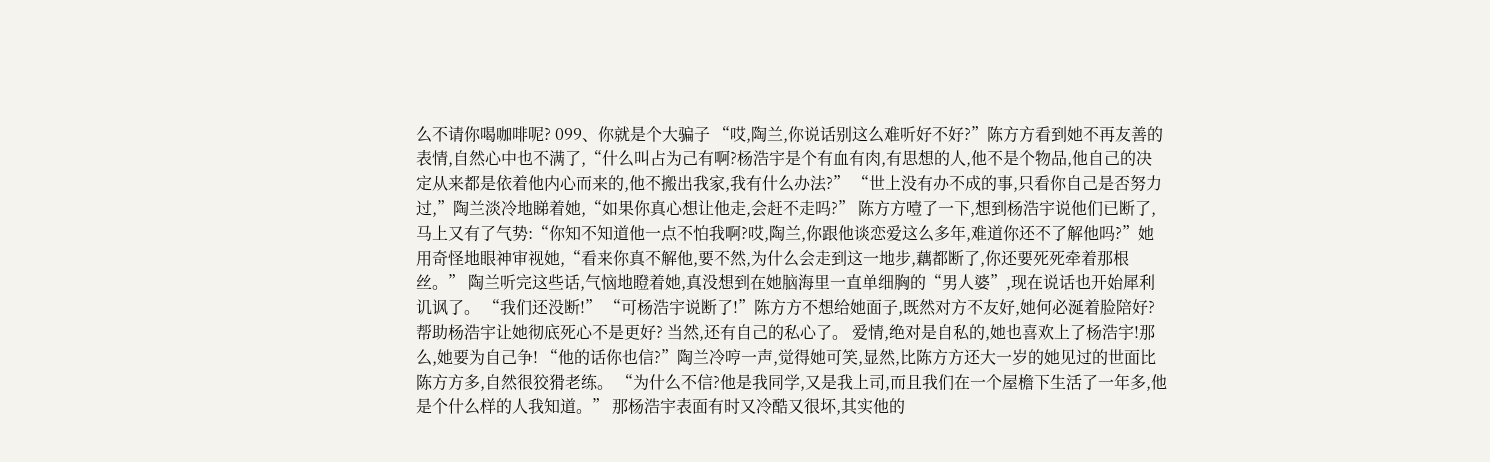么不请你喝咖啡呢? 099、你就是个大骗子 “哎,陶兰,你说话别这么难听好不好?”陈方方看到她不再友善的表情,自然心中也不满了,“什么叫占为己有啊?杨浩宇是个有血有肉,有思想的人,他不是个物品,他自己的决定从来都是依着他内心而来的,他不搬出我家,我有什么办法?” “世上没有办不成的事,只看你自己是否努力过,”陶兰淡冷地睇着她,“如果你真心想让他走,会赶不走吗?” 陈方方噎了一下,想到杨浩宇说他们已断了,马上又有了气势:“你知不知道他一点不怕我啊?哎,陶兰,你跟他谈恋爱这么多年,难道你还不了解他吗?”她用奇怪地眼神审视她,“看来你真不解他,要不然,为什么会走到这一地步,藕都断了,你还要死死牵着那根丝。” 陶兰听完这些话,气恼地瞪着她,真没想到在她脑海里一直单细胸的“男人婆”,现在说话也开始犀利讥讽了。 “我们还没断!” “可杨浩宇说断了!”陈方方不想给她面子,既然对方不友好,她何必涎着脸陪好?帮助杨浩宇让她彻底死心不是更好? 当然,还有自己的私心了。 爱情,绝对是自私的,她也喜欢上了杨浩宇!那么,她要为自己争! “他的话你也信?”陶兰冷哼一声,觉得她可笑,显然,比陈方方还大一岁的她见过的世面比陈方方多,自然很狡猾老练。 “为什么不信?他是我同学,又是我上司,而且我们在一个屋檐下生活了一年多,他是个什么样的人我知道。” 那杨浩宇表面有时又冷酷又很坏,其实他的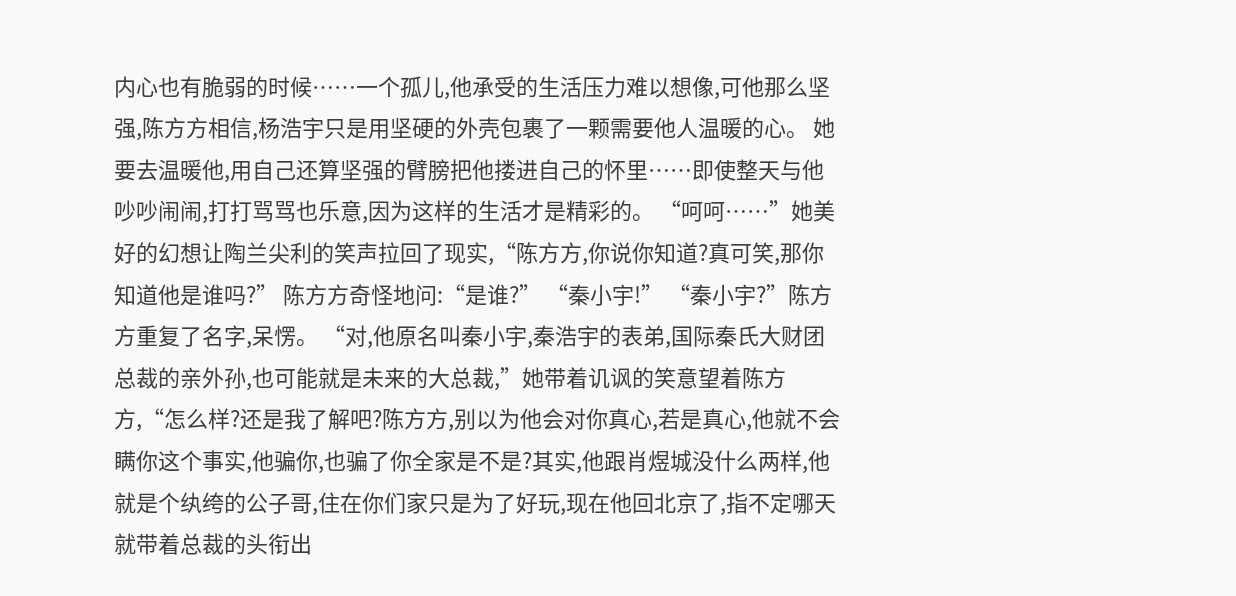内心也有脆弱的时候……一个孤儿,他承受的生活压力难以想像,可他那么坚强,陈方方相信,杨浩宇只是用坚硬的外壳包裹了一颗需要他人温暖的心。 她要去温暖他,用自己还算坚强的臂膀把他搂进自己的怀里……即使整天与他吵吵闹闹,打打骂骂也乐意,因为这样的生活才是精彩的。 “呵呵……”她美好的幻想让陶兰尖利的笑声拉回了现实,“陈方方,你说你知道?真可笑,那你知道他是谁吗?” 陈方方奇怪地问:“是谁?” “秦小宇!” “秦小宇?”陈方方重复了名字,呆愣。 “对,他原名叫秦小宇,秦浩宇的表弟,国际秦氏大财团总裁的亲外孙,也可能就是未来的大总裁,”她带着讥讽的笑意望着陈方方,“怎么样?还是我了解吧?陈方方,别以为他会对你真心,若是真心,他就不会瞒你这个事实,他骗你,也骗了你全家是不是?其实,他跟肖煜城没什么两样,他就是个纨绔的公子哥,住在你们家只是为了好玩,现在他回北京了,指不定哪天就带着总裁的头衔出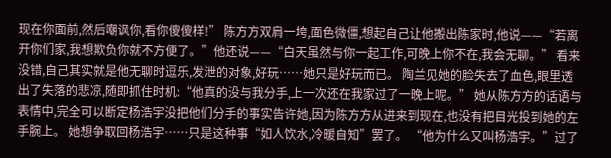现在你面前,然后嘲讽你,看你傻傻样!” 陈方方双肩一垮,面色微僵,想起自己让他搬出陈家时,他说——“若离开你们家,我想欺负你就不方便了。”他还说——“白天虽然与你一起工作,可晚上你不在,我会无聊。” 看来没错,自己其实就是他无聊时逗乐,发泄的对象,好玩……她只是好玩而已。 陶兰见她的脸失去了血色,眼里透出了失落的悲凉,随即抓住时机:“他真的没与我分手,上一次还在我家过了一晚上呢。” 她从陈方方的话语与表情中,完全可以断定杨浩宇没把他们分手的事实告许她,因为陈方方从进来到现在,也没有把目光投到她的左手腕上。 她想争取回杨浩宇……只是这种事“如人饮水,冷暖自知”罢了。 “他为什么又叫杨浩宇。”过了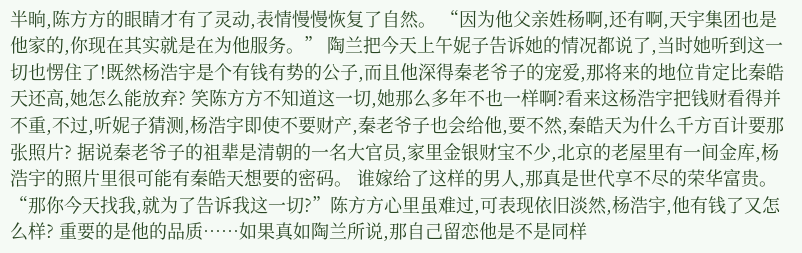半晌,陈方方的眼睛才有了灵动,表情慢慢恢复了自然。 “因为他父亲姓杨啊,还有啊,天宇集团也是他家的,你现在其实就是在为他服务。” 陶兰把今天上午妮子告诉她的情况都说了,当时她听到这一切也愣住了!既然杨浩宇是个有钱有势的公子,而且他深得秦老爷子的宠爱,那将来的地位肯定比秦皓天还高,她怎么能放弃? 笑陈方方不知道这一切,她那么多年不也一样啊?看来这杨浩宇把钱财看得并不重,不过,听妮子猜测,杨浩宇即使不要财产,秦老爷子也会给他,要不然,秦皓天为什么千方百计要那张照片? 据说秦老爷子的祖辈是清朝的一名大官员,家里金银财宝不少,北京的老屋里有一间金库,杨浩宇的照片里很可能有秦皓天想要的密码。 谁嫁给了这样的男人,那真是世代享不尽的荣华富贵。 “那你今天找我,就为了告诉我这一切?”陈方方心里虽难过,可表现依旧淡然,杨浩宇,他有钱了又怎么样? 重要的是他的品质……如果真如陶兰所说,那自己留恋他是不是同样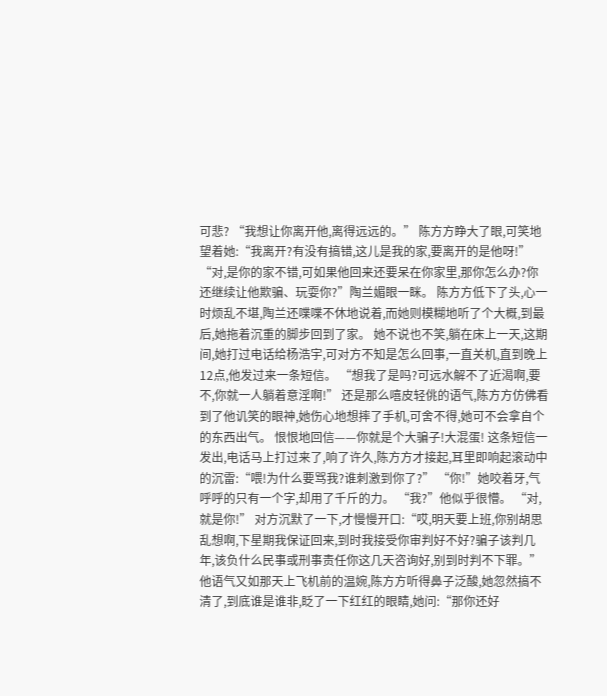可悲? “我想让你离开他,离得远远的。” 陈方方睁大了眼,可笑地望着她:“我离开?有没有搞错,这儿是我的家,要离开的是他呀!” “对,是你的家不错,可如果他回来还要呆在你家里,那你怎么办?你还继续让他欺骗、玩耍你?”陶兰媚眼一眯。 陈方方低下了头,心一时烦乱不堪,陶兰还喋喋不休地说着,而她则模糊地听了个大概,到最后,她拖着沉重的脚步回到了家。 她不说也不笑,躺在床上一天,这期间,她打过电话给杨浩宇,可对方不知是怎么回事,一直关机,直到晚上12点,他发过来一条短信。 “想我了是吗?可远水解不了近渴啊,要不,你就一人躺着意淫啊!” 还是那么嘻皮轻佻的语气,陈方方仿佛看到了他讥笑的眼神,她伤心地想摔了手机,可舍不得,她可不会拿自个的东西出气。 恨恨地回信——你就是个大骗子!大混蛋! 这条短信一发出,电话马上打过来了,响了许久,陈方方才接起,耳里即响起滚动中的沉雷:“喂!为什么要骂我?谁刺激到你了?” “你!”她咬着牙,气呼呼的只有一个字,却用了千斤的力。 “我?”他似乎很懵。 “对,就是你!” 对方沉默了一下,才慢慢开口:“哎,明天要上班,你别胡思乱想啊,下星期我保证回来,到时我接受你审判好不好?骗子该判几年,该负什么民事或刑事责任你这几天咨询好,别到时判不下罪。” 他语气又如那天上飞机前的温婉,陈方方听得鼻子泛酸,她忽然搞不清了,到底谁是谁非,眨了一下红红的眼睛,她问:“那你还好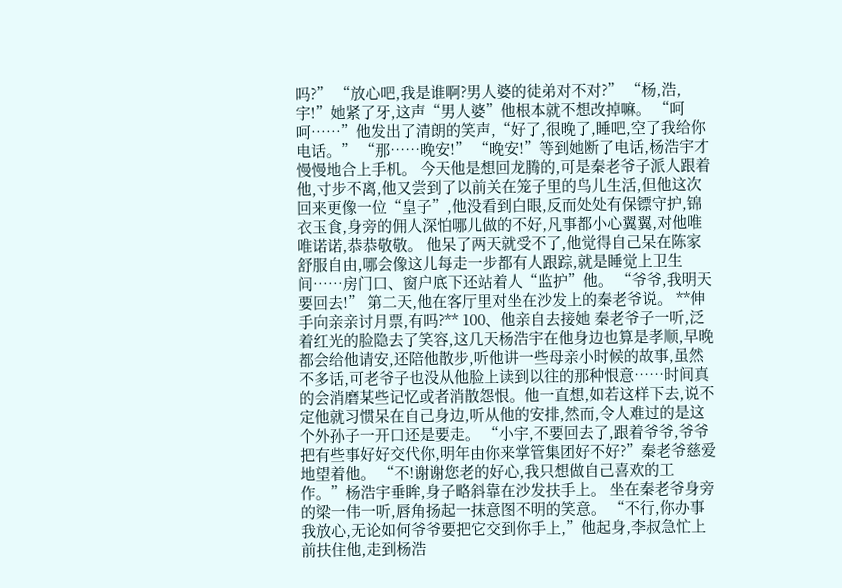吗?” “放心吧,我是谁啊?男人婆的徒弟对不对?” “杨,浩,宇!”她紧了牙,这声“男人婆”他根本就不想改掉嘛。 “呵呵……”他发出了清朗的笑声,“好了,很晚了,睡吧,空了我给你电话。” “那……晚安!” “晚安!”等到她断了电话,杨浩宇才慢慢地合上手机。 今天他是想回龙腾的,可是秦老爷子派人跟着他,寸步不离,他又尝到了以前关在笼子里的鸟儿生活,但他这次回来更像一位“皇子”,他没看到白眼,反而处处有保镖守护,锦衣玉食,身旁的佣人深怕哪儿做的不好,凡事都小心翼翼,对他唯唯诺诺,恭恭敬敬。 他呆了两天就受不了,他觉得自己呆在陈家舒服自由,哪会像这儿每走一步都有人跟踪,就是睡觉上卫生间……房门口、窗户底下还站着人“监护”他。 “爷爷,我明天要回去!” 第二天,他在客厅里对坐在沙发上的秦老爷说。 **伸手向亲亲讨月票,有吗?** 100、他亲自去接她 秦老爷子一听,泛着红光的脸隐去了笑容,这几天杨浩宇在他身边也算是孝顺,早晚都会给他请安,还陪他散步,听他讲一些母亲小时候的故事,虽然不多话,可老爷子也没从他脸上读到以往的那种恨意……时间真的会消磨某些记忆或者消散怨恨。他一直想,如若这样下去,说不定他就习惯呆在自己身边,听从他的安排,然而,令人难过的是这个外孙子一开口还是要走。 “小宇,不要回去了,跟着爷爷,爷爷把有些事好好交代你,明年由你来掌管集团好不好?”秦老爷慈爱地望着他。 “不!谢谢您老的好心,我只想做自己喜欢的工作。”杨浩宇垂眸,身子略斜靠在沙发扶手上。 坐在秦老爷身旁的梁一伟一听,唇角扬起一抹意图不明的笑意。 “不行,你办事我放心,无论如何爷爷要把它交到你手上,”他起身,李叔急忙上前扶住他,走到杨浩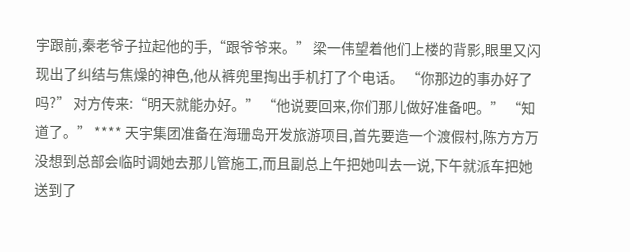宇跟前,秦老爷子拉起他的手,“跟爷爷来。” 梁一伟望着他们上楼的背影,眼里又闪现出了纠结与焦燥的神色,他从裤兜里掏出手机打了个电话。 “你那边的事办好了吗?” 对方传来:“明天就能办好。” “他说要回来,你们那儿做好准备吧。” “知道了。” **** 天宇集团准备在海珊岛开发旅游项目,首先要造一个渡假村,陈方方万没想到总部会临时调她去那儿管施工,而且副总上午把她叫去一说,下午就派车把她送到了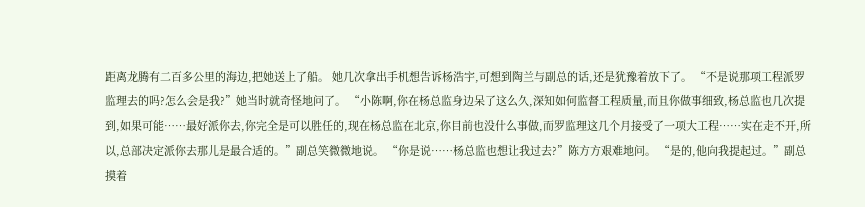距离龙腾有二百多公里的海边,把她送上了船。 她几次拿出手机想告诉杨浩宇,可想到陶兰与副总的话,还是犹豫着放下了。 “不是说那项工程派罗监理去的吗?怎么会是我?”她当时就奇怪地问了。 “小陈啊,你在杨总监身边呆了这么久,深知如何监督工程质量,而且你做事细致,杨总监也几次提到,如果可能……最好派你去,你完全是可以胜任的,现在杨总监在北京,你目前也没什么事做,而罗监理这几个月接受了一项大工程……实在走不开,所以,总部决定派你去那儿是最合适的。”副总笑微微地说。 “你是说……杨总监也想让我过去?”陈方方艰难地问。 “是的,他向我提起过。”副总摸着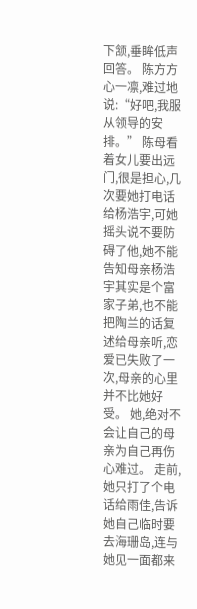下颔,垂眸低声回答。 陈方方心一凛,难过地说:“好吧,我服从领导的安排。” 陈母看着女儿要出远门,很是担心,几次要她打电话给杨浩宇,可她摇头说不要防碍了他,她不能告知母亲杨浩宇其实是个富家子弟,也不能把陶兰的话复述给母亲听,恋爱已失败了一次,母亲的心里并不比她好受。 她,绝对不会让自己的母亲为自己再伤心难过。 走前,她只打了个电话给雨佳,告诉她自己临时要去海珊岛,连与她见一面都来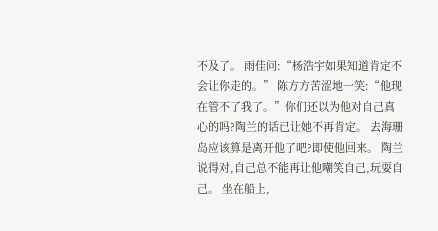不及了。 雨佳问:“杨浩宇如果知道肯定不会让你走的。” 陈方方苦涩地一笑:“他现在管不了我了。”你们还以为他对自己真心的吗?陶兰的话已让她不再肯定。 去海珊岛应该算是离开他了吧?即使他回来。 陶兰说得对,自己总不能再让他嘲笑自己,玩耍自己。 坐在船上,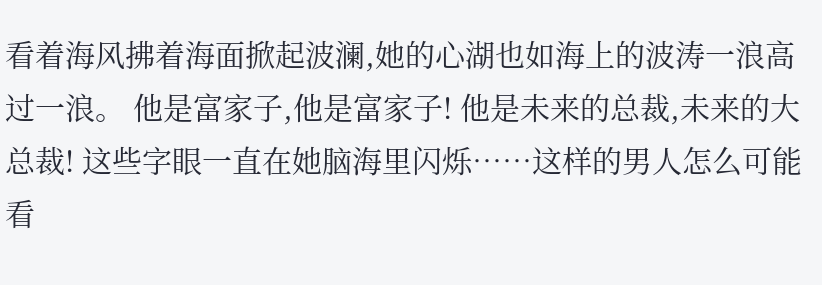看着海风拂着海面掀起波澜,她的心湖也如海上的波涛一浪高过一浪。 他是富家子,他是富家子! 他是未来的总裁,未来的大总裁! 这些字眼一直在她脑海里闪烁……这样的男人怎么可能看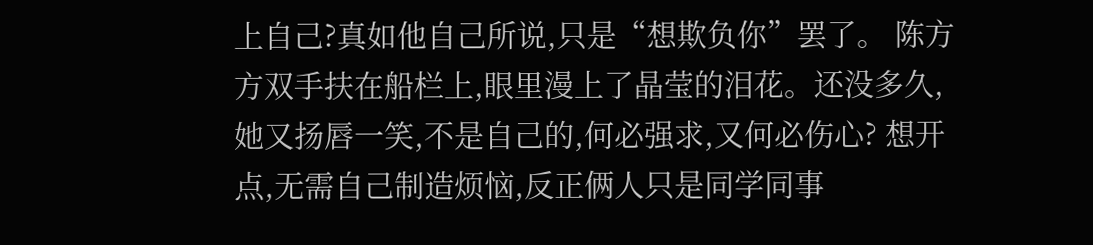上自己?真如他自己所说,只是“想欺负你”罢了。 陈方方双手扶在船栏上,眼里漫上了晶莹的泪花。还没多久,她又扬唇一笑,不是自己的,何必强求,又何必伤心? 想开点,无需自己制造烦恼,反正俩人只是同学同事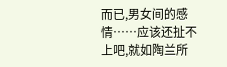而已,男女间的感情……应该还扯不上吧,就如陶兰所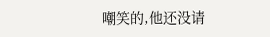嘲笑的,他还没请